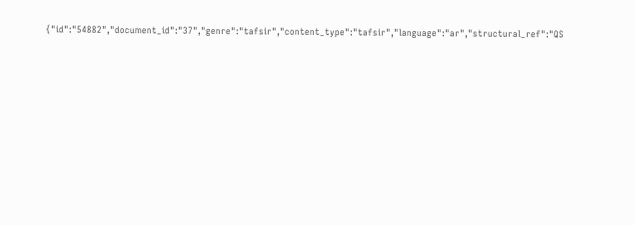{"id":"54882","document_id":"37","genre":"tafsir","content_type":"tafsir","language":"ar","structural_ref":"QS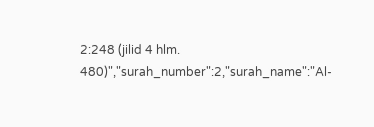2:248 (jilid 4 hlm. 480)","surah_number":2,"surah_name":"Al-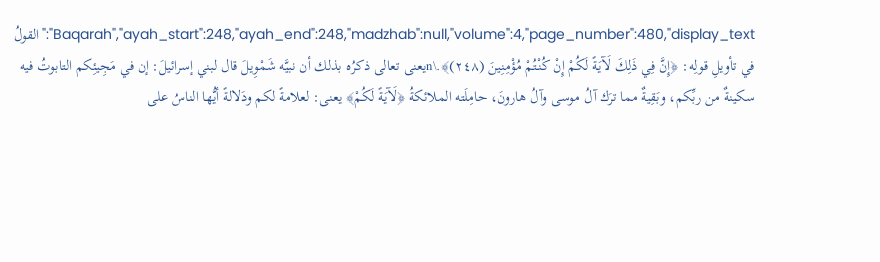Baqarah","ayah_start":248,"ayah_end":248,"madzhab":null,"volume":4,"page_number":480,"display_text":"القولُ في تأويلِ قولِه: ﴿إِنَّ فِي ذَلِكَ لَآيَةً لَكُمْ إِنْ كُنْتُمْ مُؤْمِنِينَ (٢٤٨)﴾.\nيعنى تعالى ذكرُه بذلك أن نبيَّه شَمْوِيلَ قال لبني إسرائيلَ: إن في مَجِيئِكم التابوتُ فيه سكينةٌ من ربِّكم، وبَقِيةٌ مما ترَك آلُ موسى وآلُ هارونَ، حامِلَته الملائكةُ ﴿لَآيَةً لَكُمْ﴾ يعنى: لعلامةً لكم ودَلالةً أيُّها الناسُ على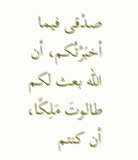صدْقى فيما أخبَرْتُكم، أن الله بعث لكم طالوتَ مَلِكًا، أن كنتم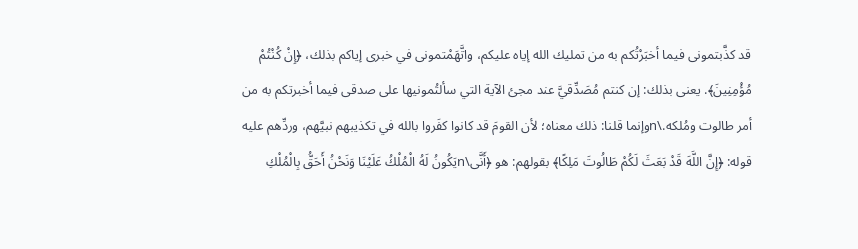قد كذَّبتمونى فيما أخبَرْتُكم به من تمليك الله إياه عليكم، واتَّهَمْتمونى في خبرى إياكم بذلك، ﴿إِنْ كُنْتُمْ مُؤْمِنِينَ﴾. يعنى بذلك: إن كنتم مُصَدِّقيَّ عند مجئ الآية التي سألتُمونيها على صدقى فيما أخبرتكم به من أمر طالوت ومُلكه.\nوإنما قلنا: ذلك معناه؛ لأن القومَ قد كانوا كفَروا بالله في تكذيبهم نبيَّهم، وردِّهم عليه قوله: ﴿إِنَّ اللَّهَ قَدْ بَعَثَ لَكُمْ طَالُوتَ مَلِكًا﴾ بقولهم: هو ﴿أَنَّى\nيَكُونُ لَهُ الْمُلْكُ عَلَيْنَا وَنَحْنُ أَحَقُّ بِالْمُلْكِ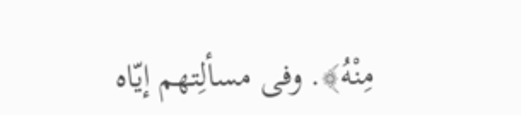مِنْهُ﴾. وفى مسألِتهم إيّاه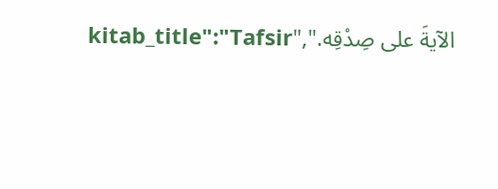الآيةَ على صِدْقِه.","kitab_title":"Tafsir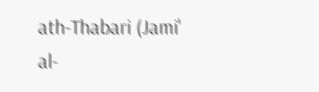ath-Thabari (Jami' al-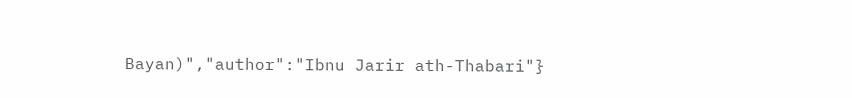Bayan)","author":"Ibnu Jarir ath-Thabari"}